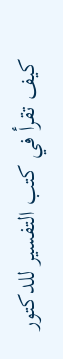كيف تقرأ في كتب التفسير للدكتور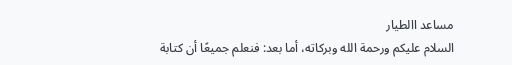مساعد االطيار
السلام عليكم ورحمة الله وبركاته، أما بعد: فنعلم جميعًا أن كتابة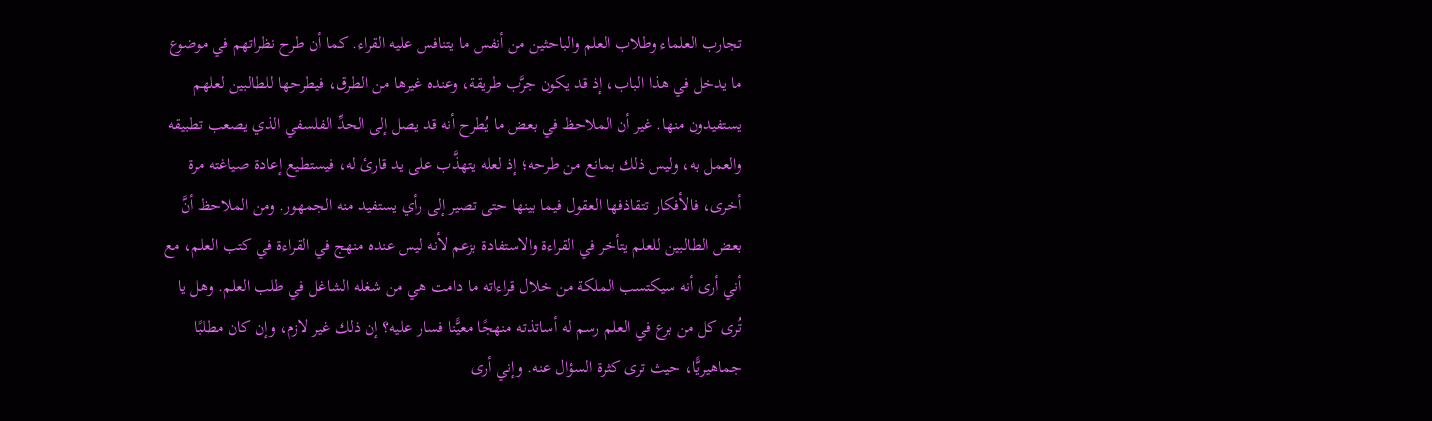تجارب العلماء وطلاب العلم والباحثين من أنفس ما يتنافس عليه القراء. كما أن طرح نظراتهم في موضوع ما يدخل في هذا الباب، إذ قد يكون جرَّب طريقة، وعنده غيرها من الطرق، فيطرحها للطالبين لعلهم يستفيدون منها. غير أن الملاحظ في بعض ما يُطرح أنه قد يصل إلى الحدِّ الفلسفي الذي يصعب تطبيقه والعمل به، وليس ذلك بمانع من طرحه؛ إذ لعله يتهذَّب على يد قارئ له، فيستطيع إعادة صياغته مرة أخرى، فالأفكار تتقاذفها العقول فيما بينها حتى تصير إلى رأي يستفيد منه الجمهور. ومن الملاحظ أنَّ بعض الطالبين للعلم يتأخر في القراءة والاستفادة بزعم لأنه ليس عنده منهج في القراءة في كتب العلم، مع أني أرى أنه سيكتسب الملكة من خلال قراءاته ما دامت هي من شغله الشاغل في طلب العلم. وهل يا تُرى كل من برع في العلم رسم له أساتذته منهجًا معيًّنا فسار عليه؟ إن ذلك غير لازم، وإن كان مطلبًا جماهيريًّا، حيث ترى كثرة السؤال عنه. وإني أرى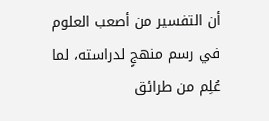أن التفسير من أصعب العلوم في رسم منهجٍ لدراسته، لما عُلِم من طرائق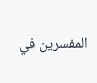المفسرين في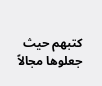كتبهم حيث جعلوها مجالاً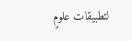لتطبيقات علومٍ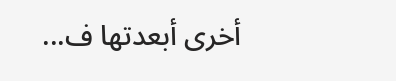أخرى أبعدتها ف...